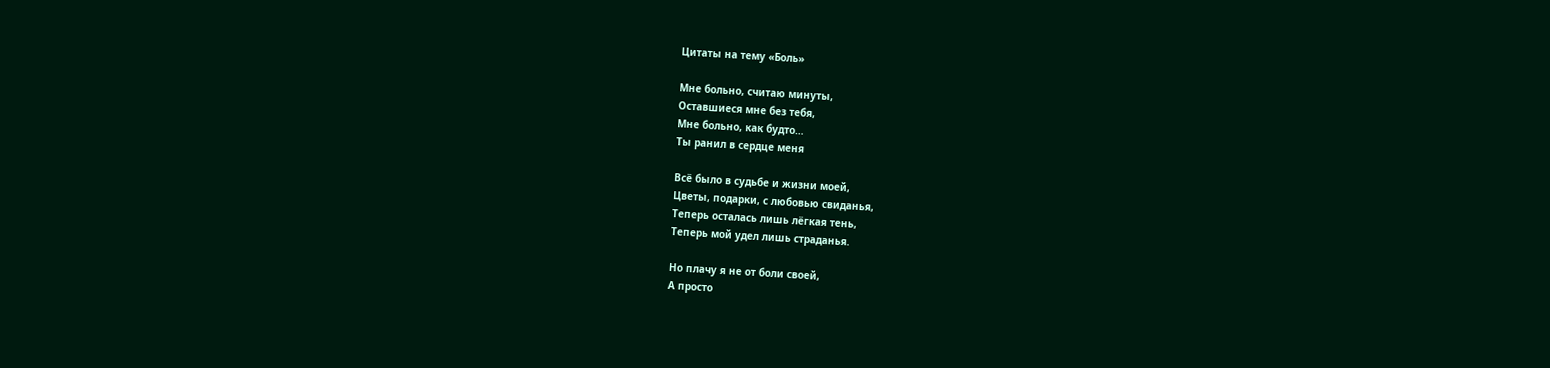Цитаты на тему «Боль»

Мне больно, считаю минуты,
Оставшиеся мне без тебя,
Мне больно, как будто…
Ты ранил в сердце меня

Всё было в судьбе и жизни моей,
Цветы, подарки, с любовью свиданья,
Теперь осталась лишь лёгкая тень,
Теперь мой удел лишь страданья.

Но плачу я не от боли своей,
А просто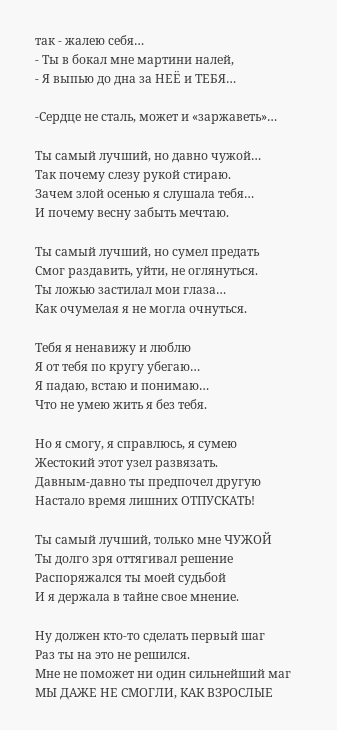так - жалею себя…
- Ты в бокал мне мартини налей,
- Я выпью до дна за НЕЁ и ТЕБЯ…

-Сердце не сталь, может и «заржаветь»…

Ты самый лучший, но давно чужой…
Так почему слезу рукой стираю.
Зачем злой осенью я слушала тебя…
И почему весну забыть мечтаю.

Ты самый лучший, но сумел предать
Смог раздавить, уйти, не оглянуться.
Ты ложью застилал мои глаза…
Как очумелая я не могла очнуться.

Тебя я ненавижу и люблю
Я от тебя по кругу убегаю…
Я падаю, встаю и понимаю…
Что не умею жить я без тебя.

Но я смогу, я справлюсь, я сумею
Жестокий этот узел развязать.
Давным-давно ты предпочел другую
Настало время лишних ОТПУСКАТЬ!

Ты самый лучший, только мне ЧУЖОЙ
Ты долго зря оттягивал решение
Распоряжался ты моей судьбой
И я держала в тайне свое мнение.

Ну должен кто-то сделать первый шаг
Раз ты на это не решился.
Мне не поможет ни один сильнейший маг
МЫ ДАЖЕ НЕ СМОГЛИ, КАК ВЗРОСЛЫЕ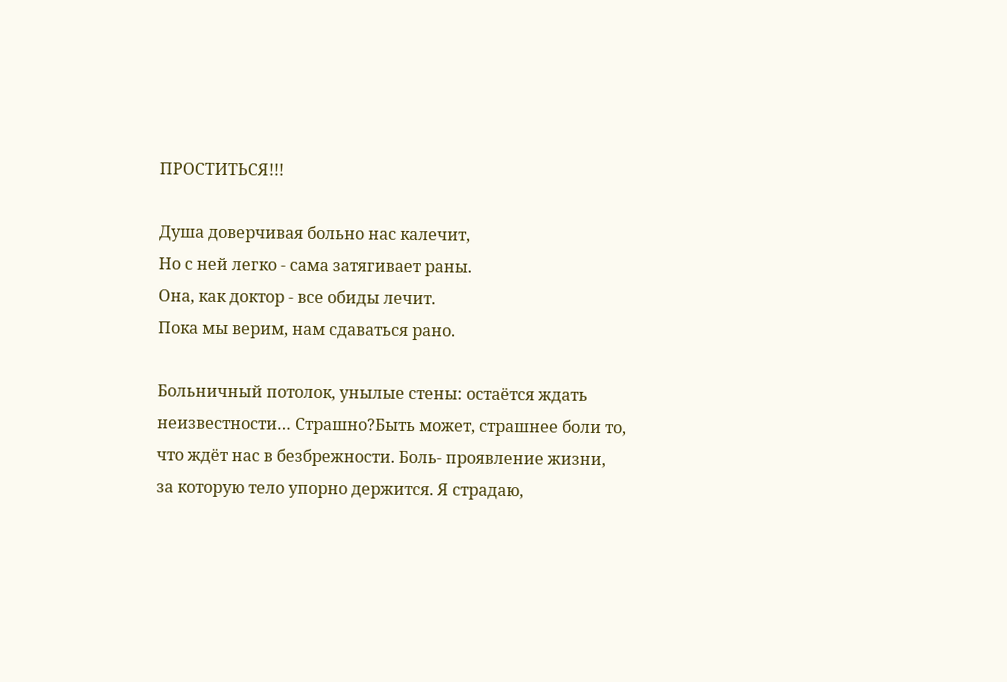ПРОСТИТЬСЯ!!!

Душа доверчивая больно нас калечит,
Но с ней легко - сама затягивает раны.
Она, как доктор - все обиды лечит.
Пока мы верим, нам сдаваться рано.

Больничный потолок, унылые стены: остаётся ждать неизвестности… Страшно?Быть может, страшнее боли то, что ждёт нас в безбрежности. Боль- проявление жизни, за которую тело упорно держится. Я страдаю,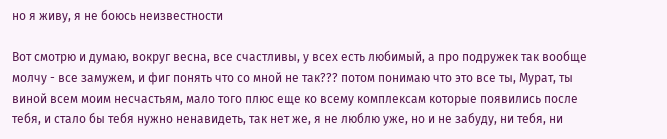но я живу, я не боюсь неизвестности

Вот смотрю и думаю, вокруг весна, все счастливы, у всех есть любимый, а про подружек так вообще молчу - все замужем, и фиг понять что со мной не так??? потом понимаю что это все ты, Мурат, ты виной всем моим несчастьям, мало того плюс еще ко всему комплексам которые появились после тебя, и стало бы тебя нужно ненавидеть, так нет же, я не люблю уже, но и не забуду, ни тебя, ни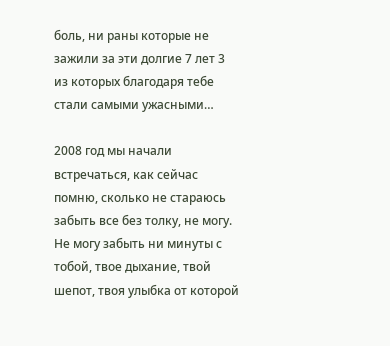боль, ни раны которые не зажили за эти долгие 7 лет 3 из которых благодаря тебе стали самыми ужасными…

2008 год мы начали встречаться, как сейчас помню, сколько не стараюсь забыть все без толку, не могу. Не могу забыть ни минуты с тобой, твое дыхание, твой шепот, твоя улыбка от которой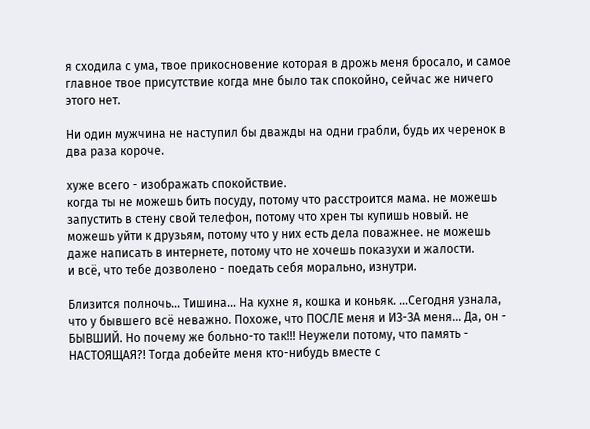я сходила с ума, твое прикосновение которая в дрожь меня бросало, и самое главное твое присутствие когда мне было так спокойно, сейчас же ничего этого нет.

Ни один мужчина не наступил бы дважды на одни грабли, будь их черенок в два раза короче.

хуже всего - изображать спокойствие.
когда ты не можешь бить посуду, потому что расстроится мама. не можешь запустить в стену свой телефон, потому что хрен ты купишь новый. не можешь уйти к друзьям, потому что у них есть дела поважнее. не можешь даже написать в интернете, потому что не хочешь показухи и жалости.
и всё, что тебе дозволено - поедать себя морально, изнутри.

Близится полночь… Тишина… На кухне я, кошка и коньяк. …Сегодня узнала, что у бывшего всё неважно. Похоже, что ПОСЛЕ меня и ИЗ-ЗА меня… Да, он - БЫВШИЙ. Но почему же больно-то так!!! Неужели потому, что память - НАСТОЯЩАЯ?! Тогда добейте меня кто-нибудь вместе с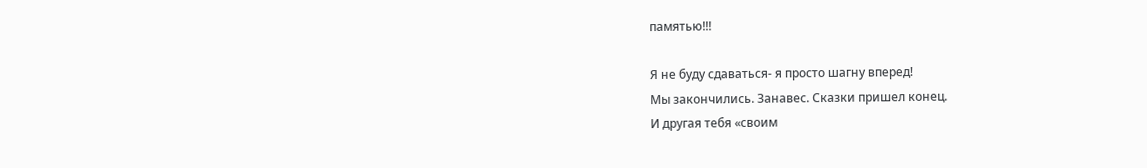памятью!!!

Я не буду сдаваться- я просто шагну вперед!
Мы закончились. Занавес. Сказки пришел конец.
И другая тебя «своим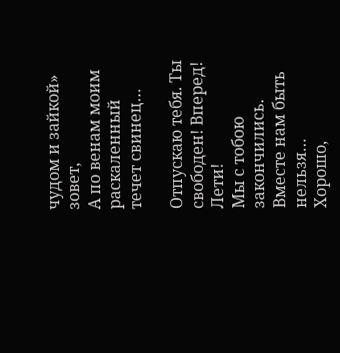чудом и зайкой» зовет,
А по венам моим раскаленный течет свинец…

Отпускаю тебя. Ты свободен! Вперед! Лети!
Мы с тобою закончились. Вместе нам быть нельзя…
Хорошо,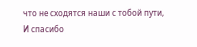что не сходятся наши с тобой пути,
И спасибо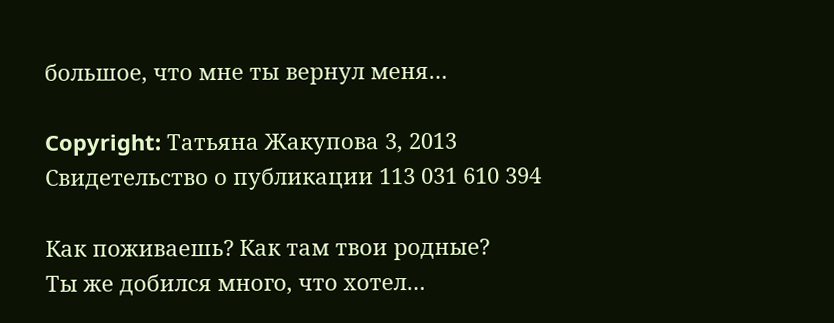большое, что мне ты вернул меня…

Copyright: Татьяна Жакупова 3, 2013
Свидетельство о публикации 113 031 610 394

Как поживаешь? Как там твои родные?
Ты же добился много, что хотел…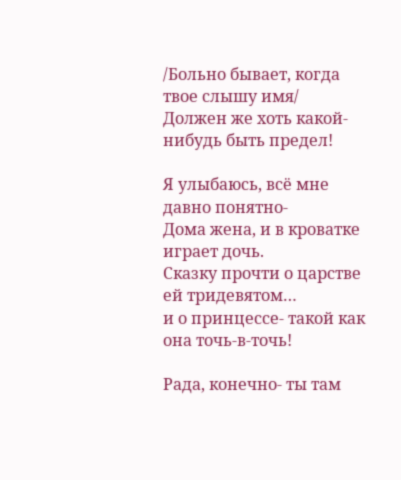/Больно бывает, когда твое слышу имя/
Должен же хоть какой-нибудь быть предел!

Я улыбаюсь, всё мне давно понятно-
Дома жена, и в кроватке играет дочь.
Сказку прочти о царстве ей тридевятом…
и о принцессе- такой как она точь-в-точь!

Рада, конечно- ты там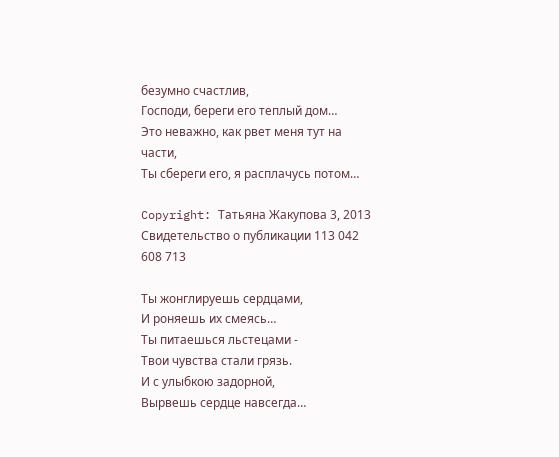безумно счастлив,
Господи, береги его теплый дом…
Это неважно, как рвет меня тут на части,
Ты сбереги его, я расплачусь потом…

Copyright: Татьяна Жакупова 3, 2013
Свидетельство о публикации 113 042 608 713

Ты жонглируешь сердцами,
И роняешь их смеясь…
Ты питаешься льстецами -
Твои чувства стали грязь.
И с улыбкою задорной,
Вырвешь сердце навсегда…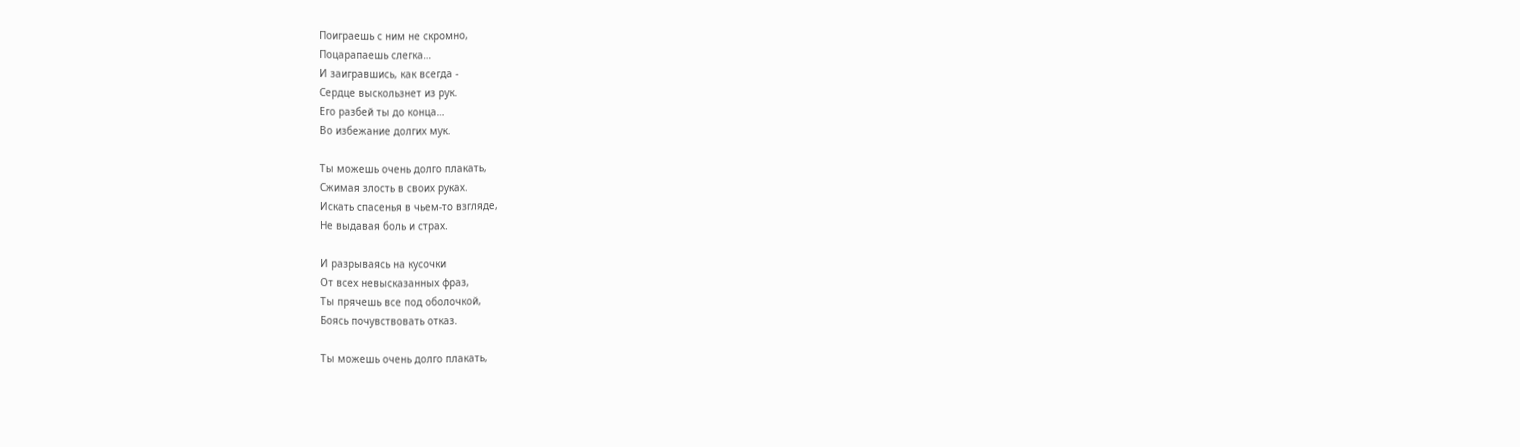Поиграешь с ним не скромно,
Поцарапаешь слегка…
И заигравшись, как всегда -
Сердце выскользнет из рук.
Его разбей ты до конца…
Во избежание долгих мук.

Ты можешь очень долго плакать,
Сжимая злость в своих руках.
Искать спасенья в чьем-то взгляде,
Не выдавая боль и страх.

И разрываясь на кусочки
От всех невысказанных фраз,
Ты прячешь все под оболочкой,
Боясь почувствовать отказ.

Ты можешь очень долго плакать,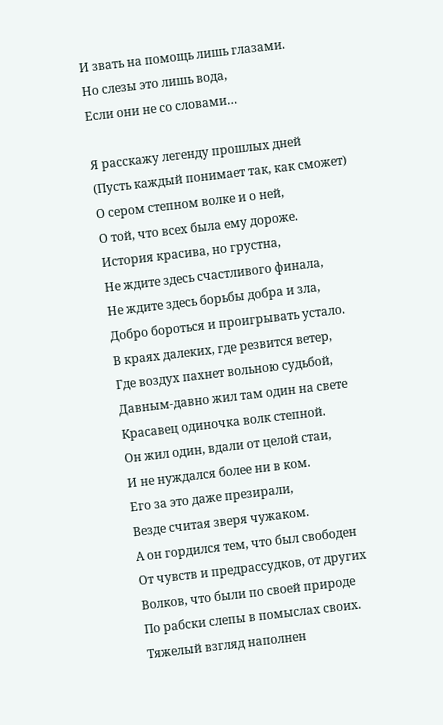И звать на помощь лишь глазами.
Но слезы это лишь вода,
Если они не со словами…

Я расскажу легенду прошлых дней
(Пусть каждый понимает так, как сможет)
О сером степном волке и о ней,
О той, что всех была ему дороже.
История красива, но грустна,
Не ждите здесь счастливого финала,
Не ждите здесь борьбы добра и зла,
Добро бороться и проигрывать устало.
В краях далеких, где резвится ветер,
Где воздух пахнет вольною судьбой,
Давным-давно жил там один на свете
Красавец одиночка волк степной.
Он жил один, вдали от целой стаи,
И не нуждался более ни в ком.
Его за это даже презирали,
Везде считая зверя чужаком.
А он гордился тем, что был свободен
От чувств и предрассудков, от других
Волков, что были по своей природе
По рабски слепы в помыслах своих.
Тяжелый взгляд наполнен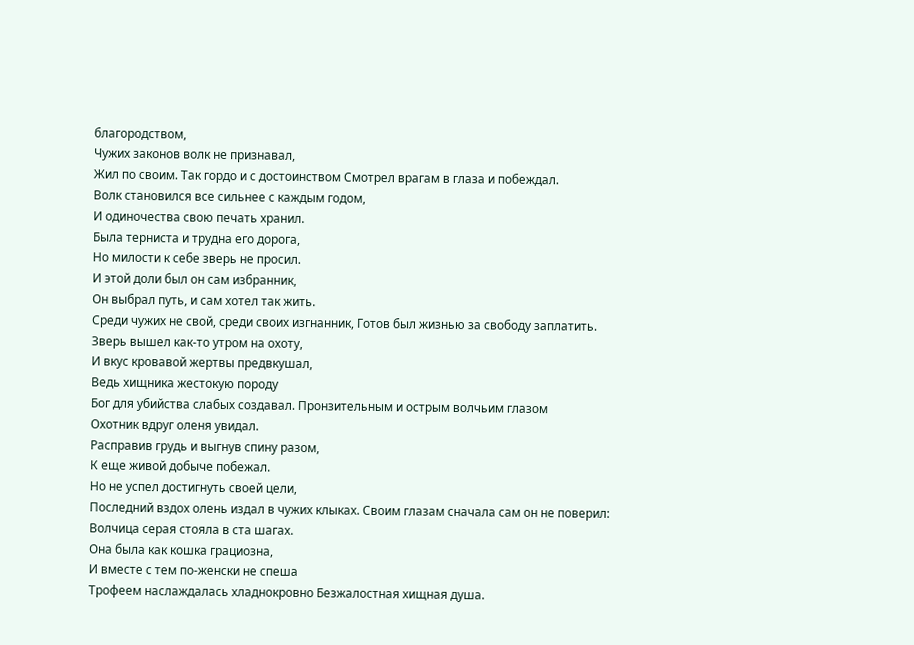благородством,
Чужих законов волк не признавал,
Жил по своим. Так гордо и с достоинством Смотрел врагам в глаза и побеждал.
Волк становился все сильнее с каждым годом,
И одиночества свою печать хранил.
Была терниста и трудна его дорога,
Но милости к себе зверь не просил.
И этой доли был он сам избранник,
Он выбрал путь, и сам хотел так жить.
Среди чужих не свой, среди своих изгнанник, Готов был жизнью за свободу заплатить.
Зверь вышел как-то утром на охоту,
И вкус кровавой жертвы предвкушал,
Ведь хищника жестокую породу
Бог для убийства слабых создавал. Пронзительным и острым волчьим глазом
Охотник вдруг оленя увидал.
Расправив грудь и выгнув спину разом,
К еще живой добыче побежал.
Но не успел достигнуть своей цели,
Последний вздох олень издал в чужих клыках. Своим глазам сначала сам он не поверил:
Волчица серая стояла в ста шагах.
Она была как кошка грациозна,
И вместе с тем по-женски не спеша
Трофеем наслаждалась хладнокровно Безжалостная хищная душа.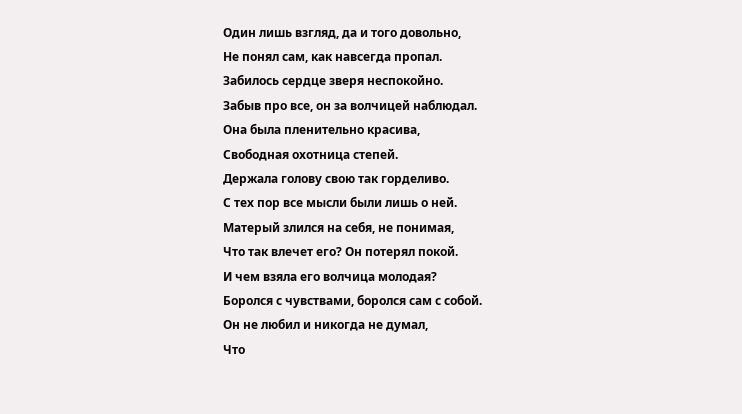Один лишь взгляд, да и того довольно,
Не понял сам, как навсегда пропал.
Забилось сердце зверя неспокойно.
Забыв про все, он за волчицей наблюдал.
Она была пленительно красива,
Свободная охотница степей.
Держала голову свою так горделиво.
С тех пор все мысли были лишь о ней.
Матерый злился на себя, не понимая,
Что так влечет его? Он потерял покой.
И чем взяла его волчица молодая?
Боролся с чувствами, боролся сам с собой.
Он не любил и никогда не думал,
Что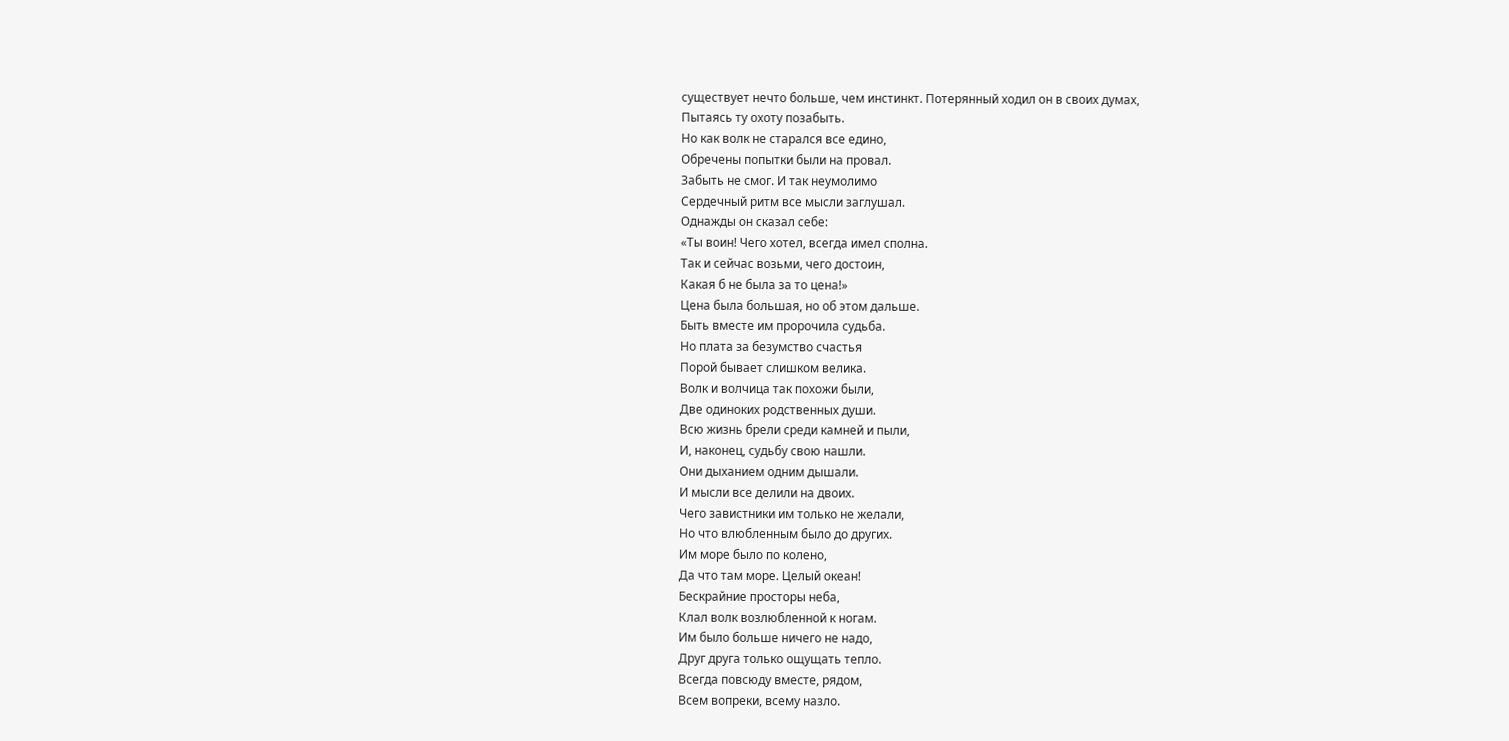существует нечто больше, чем инстинкт. Потерянный ходил он в своих думах,
Пытаясь ту охоту позабыть.
Но как волк не старался все едино,
Обречены попытки были на провал.
Забыть не смог. И так неумолимо
Сердечный ритм все мысли заглушал.
Однажды он сказал себе:
«Ты воин! Чего хотел, всегда имел сполна.
Так и сейчас возьми, чего достоин,
Какая б не была за то цена!»
Цена была большая, но об этом дальше.
Быть вместе им пророчила судьба.
Но плата за безумство счастья
Порой бывает слишком велика.
Волк и волчица так похожи были,
Две одиноких родственных души.
Всю жизнь брели среди камней и пыли,
И, наконец, судьбу свою нашли.
Они дыханием одним дышали.
И мысли все делили на двоих.
Чего завистники им только не желали,
Но что влюбленным было до других.
Им море было по колено,
Да что там море. Целый океан!
Бескрайние просторы неба,
Клал волк возлюбленной к ногам.
Им было больше ничего не надо,
Друг друга только ощущать тепло.
Всегда повсюду вместе, рядом,
Всем вопреки, всему назло.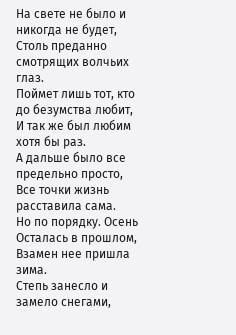На свете не было и никогда не будет,
Столь преданно смотрящих волчьих глаз.
Поймет лишь тот, кто до безумства любит,
И так же был любим хотя бы раз.
А дальше было все предельно просто,
Все точки жизнь расставила сама.
Но по порядку. Осень
Осталась в прошлом,
Взамен нее пришла зима.
Степь занесло и замело снегами,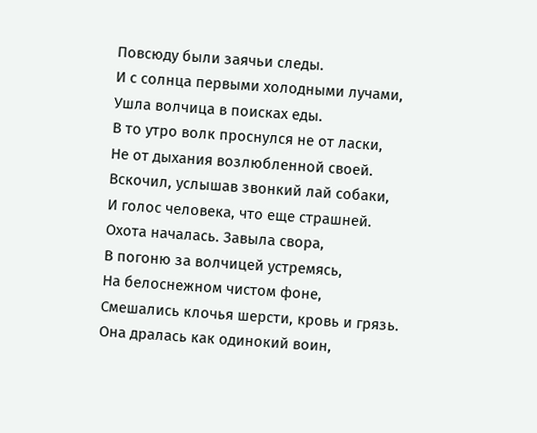Повсюду были заячьи следы.
И с солнца первыми холодными лучами,
Ушла волчица в поисках еды.
В то утро волк проснулся не от ласки,
Не от дыхания возлюбленной своей.
Вскочил, услышав звонкий лай собаки,
И голос человека, что еще страшней.
Охота началась. Завыла свора,
В погоню за волчицей устремясь,
На белоснежном чистом фоне,
Смешались клочья шерсти, кровь и грязь.
Она дралась как одинокий воин,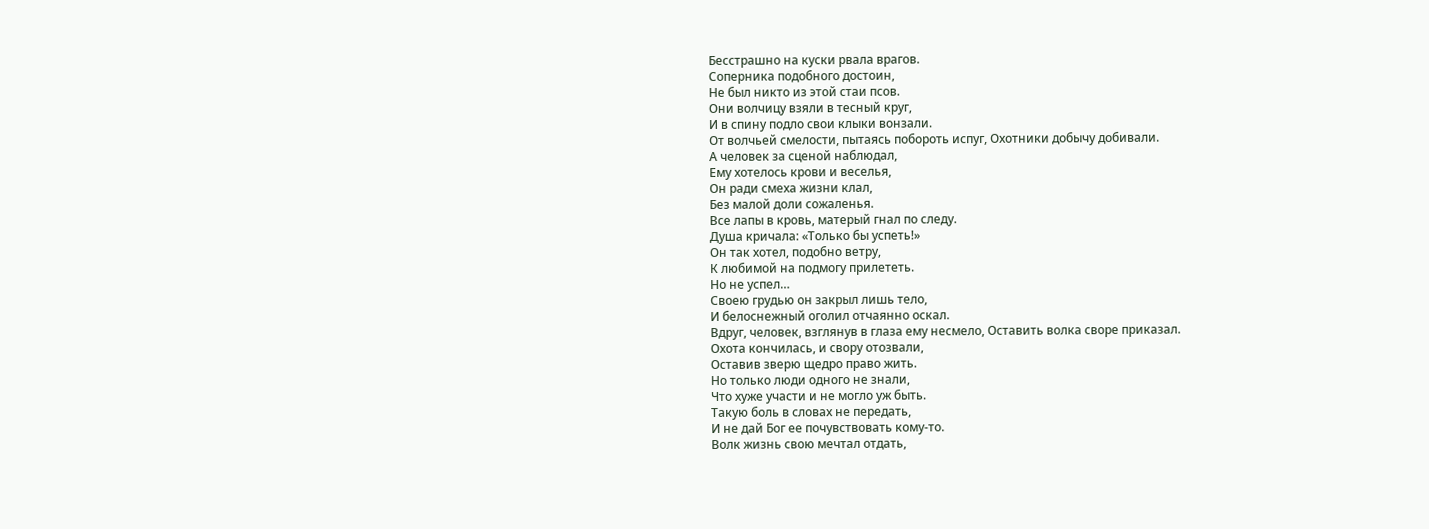Бесстрашно на куски рвала врагов.
Соперника подобного достоин,
Не был никто из этой стаи псов.
Они волчицу взяли в тесный круг,
И в спину подло свои клыки вонзали.
От волчьей смелости, пытаясь побороть испуг, Охотники добычу добивали.
А человек за сценой наблюдал,
Ему хотелось крови и веселья,
Он ради смеха жизни клал,
Без малой доли сожаленья.
Все лапы в кровь, матерый гнал по следу.
Душа кричала: «Только бы успеть!»
Он так хотел, подобно ветру,
К любимой на подмогу прилететь.
Но не успел…
Своею грудью он закрыл лишь тело,
И белоснежный оголил отчаянно оскал.
Вдруг, человек, взглянув в глаза ему несмело, Оставить волка своре приказал.
Охота кончилась, и свору отозвали,
Оставив зверю щедро право жить.
Но только люди одного не знали,
Что хуже участи и не могло уж быть.
Такую боль в словах не передать,
И не дай Бог ее почувствовать кому-то.
Волк жизнь свою мечтал отдать,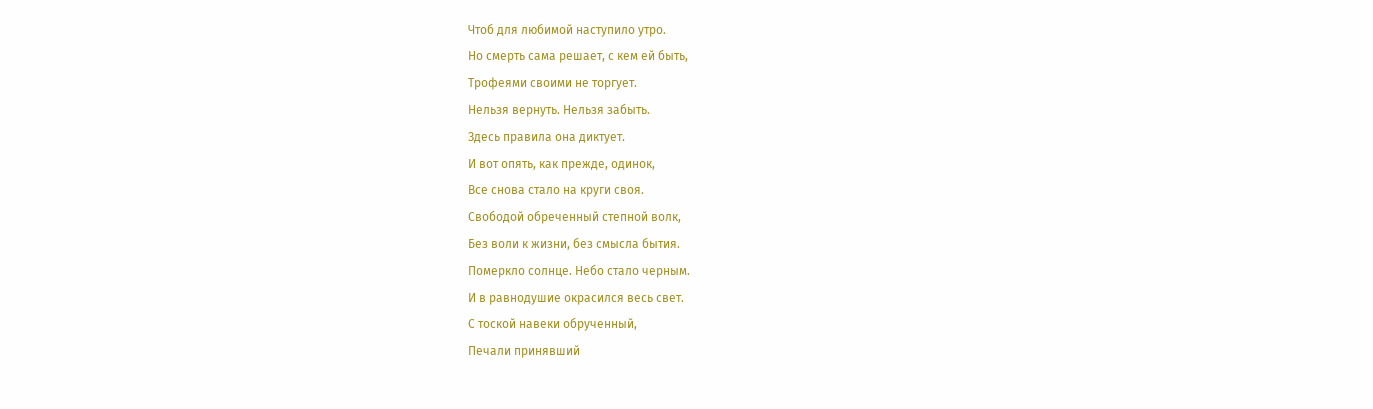Чтоб для любимой наступило утро.
Но смерть сама решает, с кем ей быть,
Трофеями своими не торгует.
Нельзя вернуть. Нельзя забыть.
Здесь правила она диктует.
И вот опять, как прежде, одинок,
Все снова стало на круги своя.
Свободой обреченный степной волк,
Без воли к жизни, без смысла бытия.
Померкло солнце. Небо стало черным.
И в равнодушие окрасился весь свет.
С тоской навеки обрученный,
Печали принявший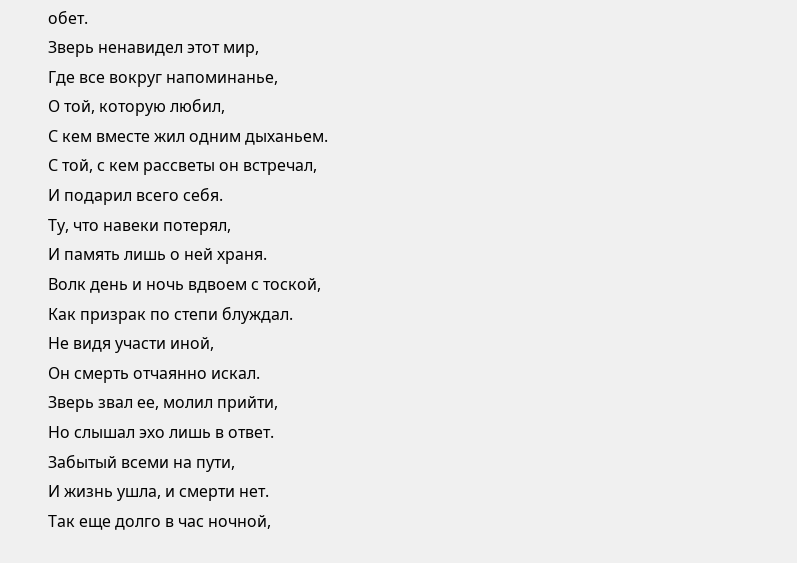обет.
Зверь ненавидел этот мир,
Где все вокруг напоминанье,
О той, которую любил,
С кем вместе жил одним дыханьем.
С той, с кем рассветы он встречал,
И подарил всего себя.
Ту, что навеки потерял,
И память лишь о ней храня.
Волк день и ночь вдвоем с тоской,
Как призрак по степи блуждал.
Не видя участи иной,
Он смерть отчаянно искал.
Зверь звал ее, молил прийти,
Но слышал эхо лишь в ответ.
Забытый всеми на пути,
И жизнь ушла, и смерти нет.
Так еще долго в час ночной,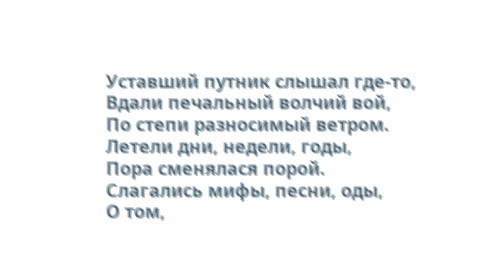Уставший путник слышал где-то,
Вдали печальный волчий вой,
По степи разносимый ветром.
Летели дни, недели, годы,
Пора сменялася порой.
Слагались мифы, песни, оды,
О том,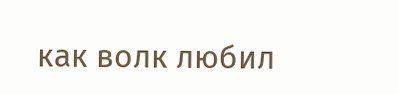как волк любил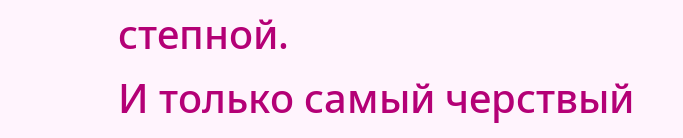степной.
И только самый черствый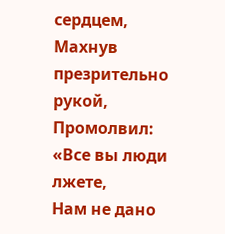сердцем,
Махнув презрительно рукой,
Промолвил: «Все вы люди лжете,
Нам не дано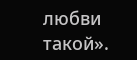любви такой».